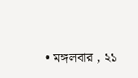• মঙ্গলবার , ২১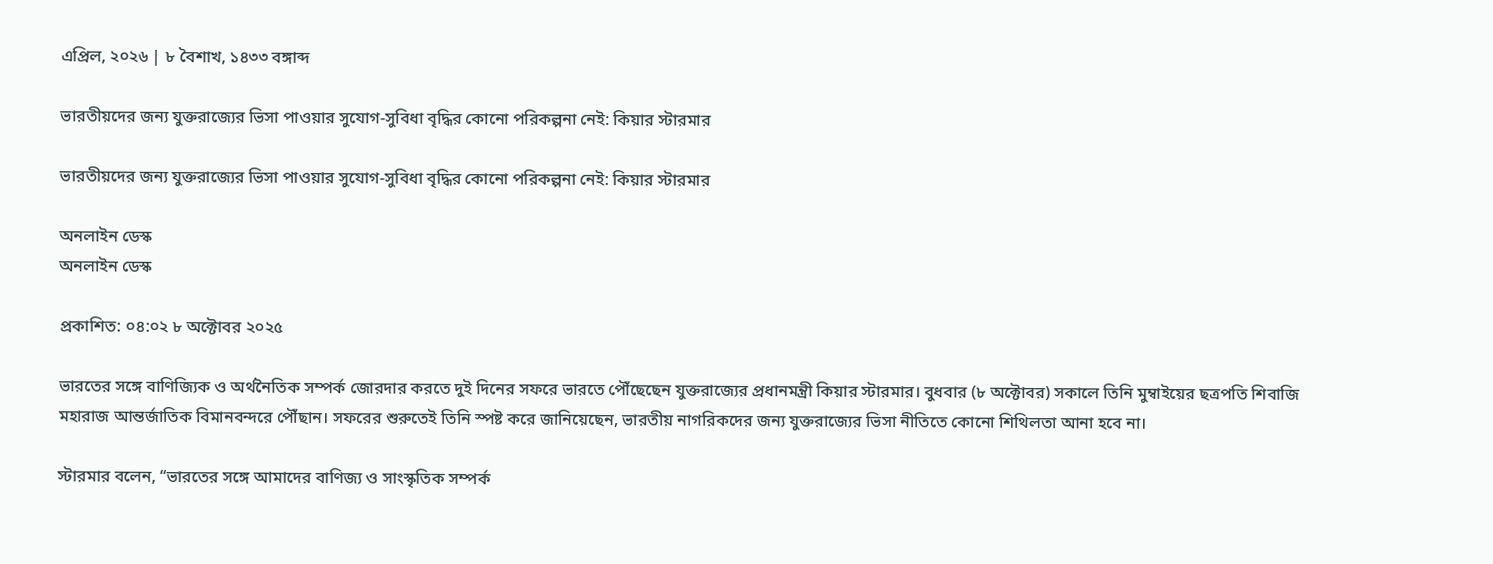এপ্রিল, ২০২৬ | ৮ বৈশাখ, ১৪৩৩ বঙ্গাব্দ

ভারতীয়দের জন্য যুক্তরাজ্যের ভিসা পাওয়ার সুযোগ-সুবিধা বৃদ্ধির কোনো পরিকল্পনা নেই: কিয়ার স্টারমার

ভারতীয়দের জন্য যুক্তরাজ্যের ভিসা পাওয়ার সুযোগ-সুবিধা বৃদ্ধির কোনো পরিকল্পনা নেই: কিয়ার স্টারমার

অনলাইন ডেস্ক
অনলাইন ডেস্ক

প্রকাশিত: ০৪:০২ ৮ অক্টোবর ২০২৫

ভারতের সঙ্গে বাণিজ্যিক ও অর্থনৈতিক সম্পর্ক জোরদার করতে দুই দিনের সফরে ভারতে পৌঁছেছেন যুক্তরাজ্যের প্রধানমন্ত্রী কিয়ার স্টারমার। বুধবার (৮ অক্টোবর) সকালে তিনি মুম্বাইয়ের ছত্রপতি শিবাজি মহারাজ আন্তর্জাতিক বিমানবন্দরে পৌঁছান। সফরের শুরুতেই তিনি স্পষ্ট করে জানিয়েছেন, ভারতীয় নাগরিকদের জন্য যুক্তরাজ্যের ভিসা নীতিতে কোনো শিথিলতা আনা হবে না।

স্টারমার বলেন, “ভারতের সঙ্গে আমাদের বাণিজ্য ও সাংস্কৃতিক সম্পর্ক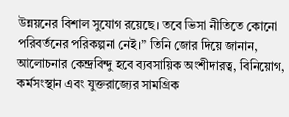উন্নয়নের বিশাল সুযোগ রয়েছে। তবে ভিসা নীতিতে কোনো পরিবর্তনের পরিকল্পনা নেই।” তিনি জোর দিয়ে জানান, আলোচনার কেন্দ্রবিন্দু হবে ব্যবসায়িক অংশীদারত্ব, বিনিয়োগ, কর্মসংস্থান এবং যুক্তরাজ্যের সামগ্রিক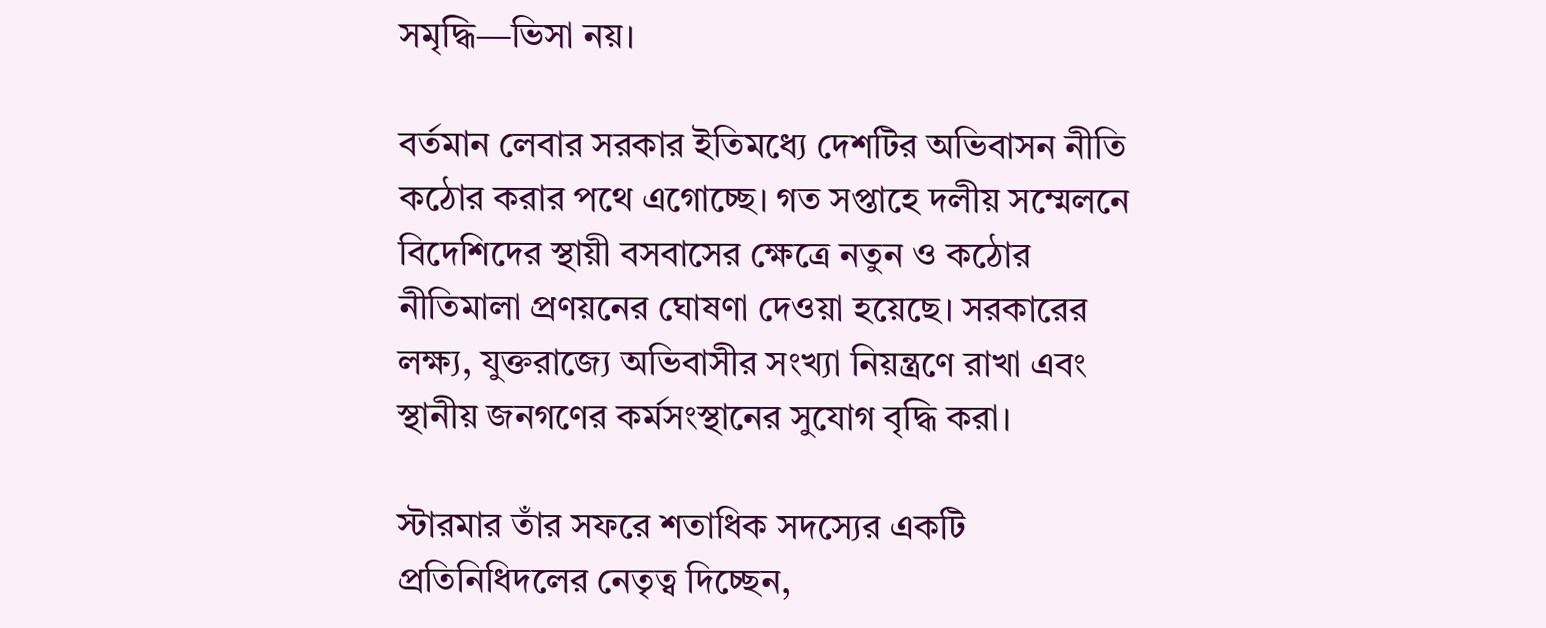সমৃদ্ধি—ভিসা নয়।

বর্তমান লেবার সরকার ইতিমধ্যে দেশটির অভিবাসন নীতি কঠোর করার পথে এগোচ্ছে। গত সপ্তাহে দলীয় সম্মেলনে বিদেশিদের স্থায়ী বসবাসের ক্ষেত্রে নতুন ও কঠোর নীতিমালা প্রণয়নের ঘোষণা দেওয়া হয়েছে। সরকারের লক্ষ্য, যুক্তরাজ্যে অভিবাসীর সংখ্যা নিয়ন্ত্রণে রাখা এবং স্থানীয় জনগণের কর্মসংস্থানের সুযোগ বৃদ্ধি করা।

স্টারমার তাঁর সফরে শতাধিক সদস্যের একটি প্রতিনিধিদলের নেতৃত্ব দিচ্ছেন,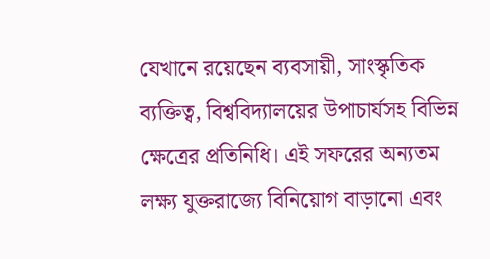যেখানে রয়েছেন ব্যবসায়ী, সাংস্কৃতিক ব্যক্তিত্ব, বিশ্ববিদ্যালয়ের উপাচার্যসহ বিভিন্ন ক্ষেত্রের প্রতিনিধি। এই সফরের অন্যতম লক্ষ্য যুক্তরাজ্যে বিনিয়োগ বাড়ানো এবং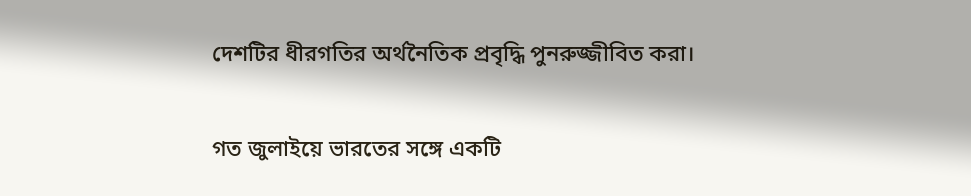দেশটির ধীরগতির অর্থনৈতিক প্রবৃদ্ধি পুনরুজ্জীবিত করা।

গত জুলাইয়ে ভারতের সঙ্গে একটি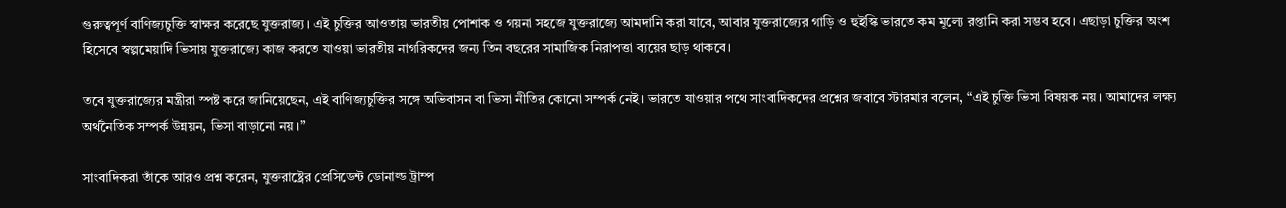গুরুত্বপূর্ণ বাণিজ্যচুক্তি স্বাক্ষর করেছে যুক্তরাজ্য। এই চুক্তির আওতায় ভারতীয় পোশাক ও গয়না সহজে যুক্তরাজ্যে আমদানি করা যাবে, আবার যুক্তরাজ্যের গাড়ি ও হুইস্কি ভারতে কম মূল্যে রপ্তানি করা সম্ভব হবে। এছাড়া চুক্তির অংশ হিসেবে স্বল্পমেয়াদি ভিসায় যুক্তরাজ্যে কাজ করতে যাওয়া ভারতীয় নাগরিকদের জন্য তিন বছরের সামাজিক নিরাপত্তা ব্যয়ের ছাড় থাকবে।

তবে যুক্তরাজ্যের মন্ত্রীরা স্পষ্ট করে জানিয়েছেন, এই বাণিজ্যচুক্তির সঙ্গে অভিবাসন বা ভিসা নীতির কোনো সম্পর্ক নেই। ভারতে যাওয়ার পথে সাংবাদিকদের প্রশ্নের জবাবে স্টারমার বলেন, “এই চুক্তি ভিসা বিষয়ক নয়। আমাদের লক্ষ্য অর্থনৈতিক সম্পর্ক উন্নয়ন, ভিসা বাড়ানো নয়।”

সাংবাদিকরা তাঁকে আরও প্রশ্ন করেন, যুক্তরাষ্ট্রের প্রেসিডেন্ট ডোনাল্ড ট্রাম্প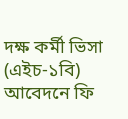দক্ষ কর্মী ভিসা (এইচ-১বি) আবেদনে ফি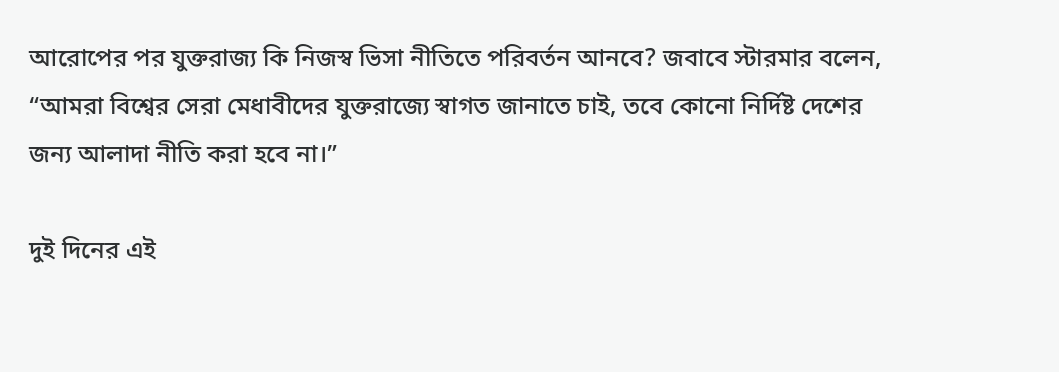আরোপের পর যুক্তরাজ্য কি নিজস্ব ভিসা নীতিতে পরিবর্তন আনবে? জবাবে স্টারমার বলেন, “আমরা বিশ্বের সেরা মেধাবীদের যুক্তরাজ্যে স্বাগত জানাতে চাই, তবে কোনো নির্দিষ্ট দেশের জন্য আলাদা নীতি করা হবে না।”

দুই দিনের এই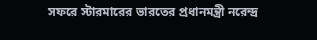সফরে স্টারমারের ভারতের প্রধানমন্ত্রী নরেন্দ্র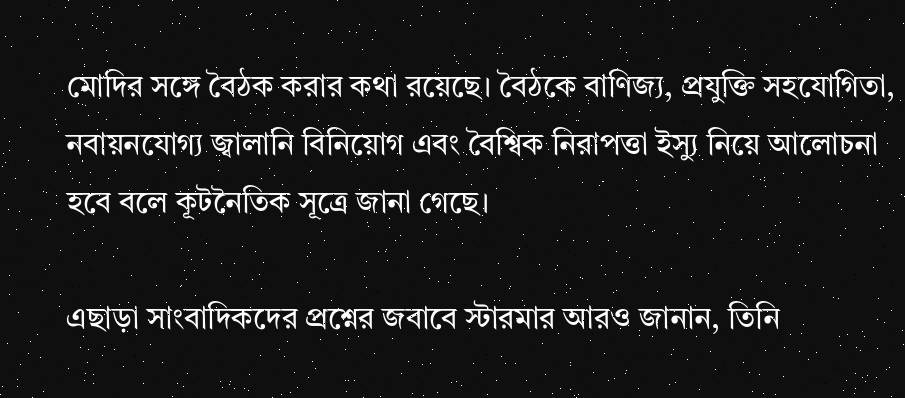মোদির সঙ্গে বৈঠক করার কথা রয়েছে। বৈঠকে বাণিজ্য, প্রযুক্তি সহযোগিতা, নবায়নযোগ্য জ্বালানি বিনিয়োগ এবং বৈশ্বিক নিরাপত্তা ইস্যু নিয়ে আলোচনা হবে বলে কূটনৈতিক সূত্রে জানা গেছে।

এছাড়া সাংবাদিকদের প্রশ্নের জবাবে স্টারমার আরও জানান, তিনি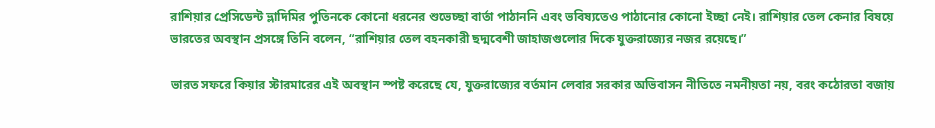রাশিয়ার প্রেসিডেন্ট ভ্লাদিমির পুতিনকে কোনো ধরনের শুভেচ্ছা বার্তা পাঠাননি এবং ভবিষ্যতেও পাঠানোর কোনো ইচ্ছা নেই। রাশিয়ার তেল কেনার বিষয়ে ভারতের অবস্থান প্রসঙ্গে তিনি বলেন, “রাশিয়ার তেল বহনকারী ছদ্মবেশী জাহাজগুলোর দিকে যুক্তরাজ্যের নজর রয়েছে।”

ভারত সফরে কিয়ার স্টারমারের এই অবস্থান স্পষ্ট করেছে যে, যুক্তরাজ্যের বর্তমান লেবার সরকার অভিবাসন নীতিতে নমনীয়তা নয়, বরং কঠোরতা বজায়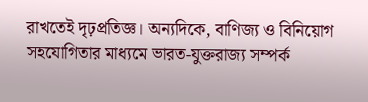রাখতেই দৃঢ়প্রতিজ্ঞ। অন্যদিকে, বাণিজ্য ও বিনিয়োগ সহযোগিতার মাধ্যমে ভারত-যুক্তরাজ্য সম্পর্ক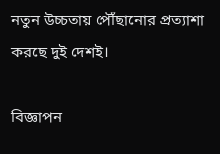নতুন উচ্চতায় পৌঁছানোর প্রত্যাশা করছে দুই দেশই।

বিজ্ঞাপন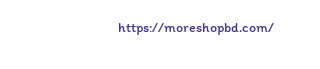https://moreshopbd.com/